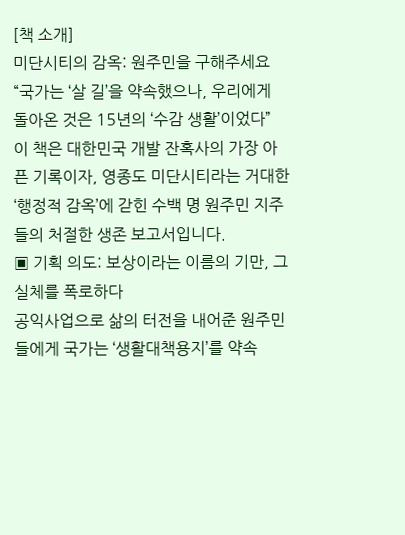[책 소개]
미단시티의 감옥: 원주민을 구해주세요
“국가는 ‘살 길’을 약속했으나, 우리에게 돌아온 것은 15년의 ‘수감 생활’이었다”
이 책은 대한민국 개발 잔혹사의 가장 아픈 기록이자, 영종도 미단시티라는 거대한 ‘행정적 감옥’에 갇힌 수백 명 원주민 지주들의 처절한 생존 보고서입니다.
▣ 기획 의도: 보상이라는 이름의 기만, 그 실체를 폭로하다
공익사업으로 삶의 터전을 내어준 원주민들에게 국가는 ‘생활대책용지’를 약속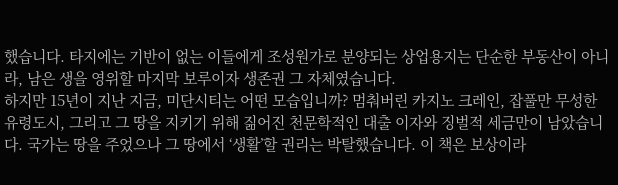했습니다. 타지에는 기반이 없는 이들에게 조성원가로 분양되는 상업용지는 단순한 부동산이 아니라, 남은 생을 영위할 마지막 보루이자 생존권 그 자체였습니다.
하지만 15년이 지난 지금, 미단시티는 어떤 모습입니까? 멈춰버린 카지노 크레인, 잡풀만 무성한 유령도시, 그리고 그 땅을 지키기 위해 짊어진 천문학적인 대출 이자와 징벌적 세금만이 남았습니다. 국가는 땅을 주었으나 그 땅에서 ‘생활’할 권리는 박탈했습니다. 이 책은 보상이라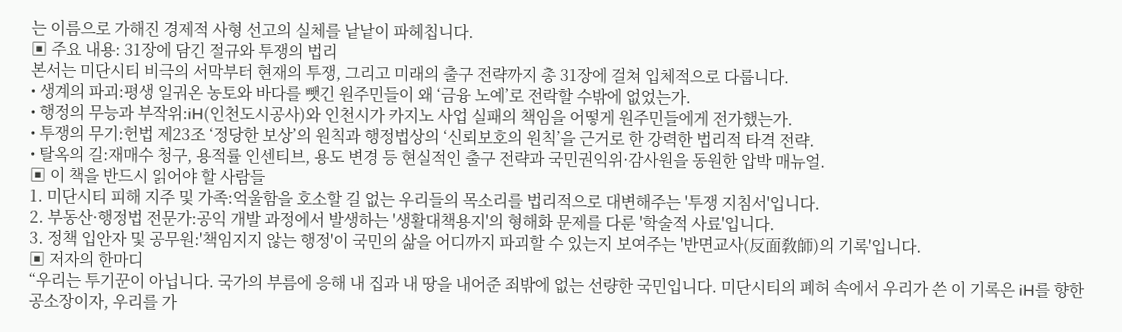는 이름으로 가해진 경제적 사형 선고의 실체를 낱낱이 파헤칩니다.
▣ 주요 내용: 31장에 담긴 절규와 투쟁의 법리
본서는 미단시티 비극의 서막부터 현재의 투쟁, 그리고 미래의 출구 전략까지 총 31장에 걸쳐 입체적으로 다룹니다.
• 생계의 파괴:평생 일궈온 농토와 바다를 뺏긴 원주민들이 왜 ‘금융 노예’로 전락할 수밖에 없었는가.
• 행정의 무능과 부작위:iH(인천도시공사)와 인천시가 카지노 사업 실패의 책임을 어떻게 원주민들에게 전가했는가.
• 투쟁의 무기:헌법 제23조 ‘정당한 보상’의 원칙과 행정법상의 ‘신뢰보호의 원칙’을 근거로 한 강력한 법리적 타격 전략.
• 탈옥의 길:재매수 청구, 용적률 인센티브, 용도 변경 등 현실적인 출구 전략과 국민권익위·감사원을 동원한 압박 매뉴얼.
▣ 이 책을 반드시 읽어야 할 사람들
1. 미단시티 피해 지주 및 가족:억울함을 호소할 길 없는 우리들의 목소리를 법리적으로 대변해주는 '투쟁 지침서'입니다.
2. 부동산·행정법 전문가:공익 개발 과정에서 발생하는 '생활대책용지'의 형해화 문제를 다룬 '학술적 사료'입니다.
3. 정책 입안자 및 공무원:'책임지지 않는 행정'이 국민의 삶을 어디까지 파괴할 수 있는지 보여주는 '반면교사(反面敎師)의 기록'입니다.
▣ 저자의 한마디
“우리는 투기꾼이 아닙니다. 국가의 부름에 응해 내 집과 내 땅을 내어준 죄밖에 없는 선량한 국민입니다. 미단시티의 폐허 속에서 우리가 쓴 이 기록은 iH를 향한 공소장이자, 우리를 가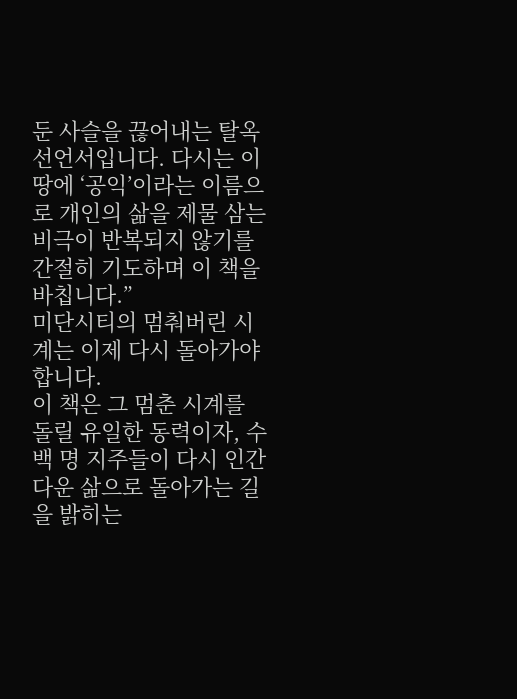둔 사슬을 끊어내는 탈옥 선언서입니다. 다시는 이 땅에 ‘공익’이라는 이름으로 개인의 삶을 제물 삼는 비극이 반복되지 않기를 간절히 기도하며 이 책을 바칩니다.”
미단시티의 멈춰버린 시계는 이제 다시 돌아가야 합니다.
이 책은 그 멈춘 시계를 돌릴 유일한 동력이자, 수백 명 지주들이 다시 인간다운 삶으로 돌아가는 길을 밝히는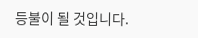등불이 될 것입니다.